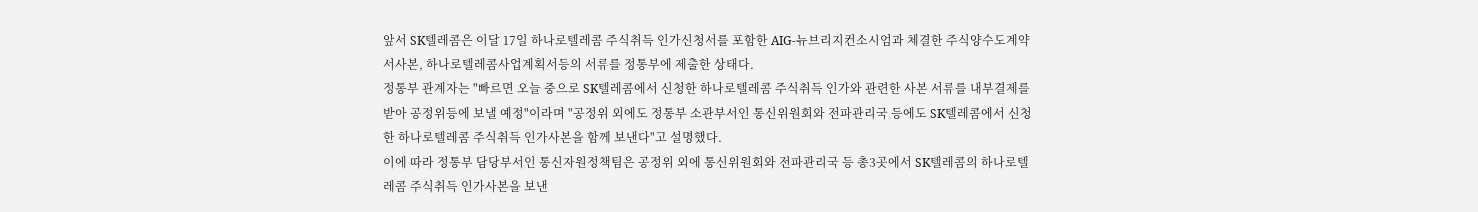앞서 SK텔레콤은 이달 17일 하나로텔레콤 주식취득 인가신청서를 포함한 AIG-뉴브리지컨소시엄과 체결한 주식양수도계약서사본, 하나로텔레콤사업계획서등의 서류를 정통부에 제출한 상태다.
정통부 관계자는 "빠르면 오늘 중으로 SK텔레콤에서 신청한 하나로텔레콤 주식취득 인가와 관련한 사본 서류를 내부결제를 받아 공정위등에 보낼 예정"이라며 "공정위 외에도 정통부 소관부서인 통신위원회와 전파관리국 등에도 SK텔레콤에서 신청한 하나로텔레콤 주식취득 인가사본을 함께 보낸다"고 설명했다.
이에 따라 정통부 담당부서인 통신자원정책팀은 공정위 외에 통신위원회와 전파관리국 등 총3곳에서 SK텔레콤의 하나로텔레콤 주식취득 인가사본을 보낸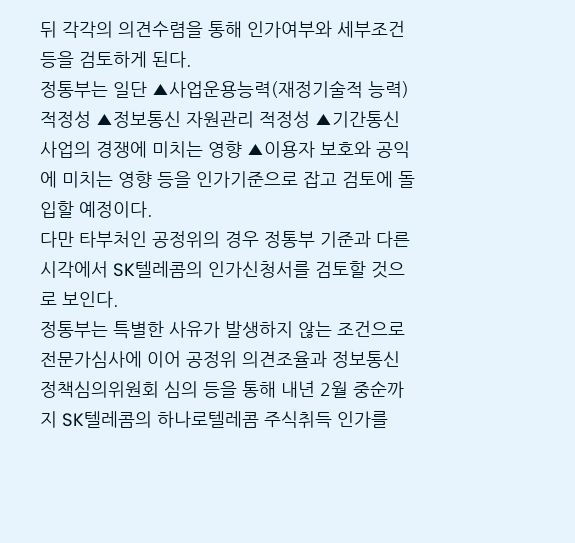뒤 각각의 의견수렴을 통해 인가여부와 세부조건등을 검토하게 된다.
정통부는 일단 ▲사업운용능력(재정기술적 능력) 적정성 ▲정보통신 자원관리 적정성 ▲기간통신사업의 경쟁에 미치는 영향 ▲이용자 보호와 공익에 미치는 영향 등을 인가기준으로 잡고 검토에 돌입할 예정이다.
다만 타부처인 공정위의 경우 정통부 기준과 다른 시각에서 SK텔레콤의 인가신청서를 검토할 것으로 보인다.
정통부는 특별한 사유가 발생하지 않는 조건으로 전문가심사에 이어 공정위 의견조율과 정보통신정책심의위원회 심의 등을 통해 내년 2월 중순까지 SK텔레콤의 하나로텔레콤 주식취득 인가를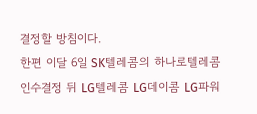결정할 방침이다.
한편 이달 6일 SK텔레콤의 하나로텔레콤 인수결정 뒤 LG텔레콤 LG데이콤 LG파워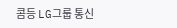콤등 LG그룹 통신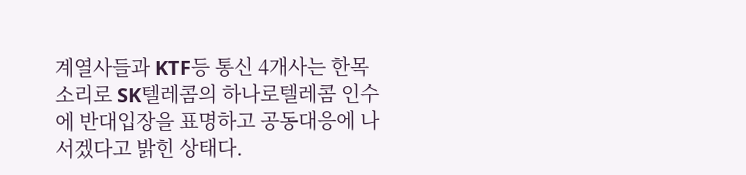계열사들과 KTF등 통신 4개사는 한목소리로 SK텔레콤의 하나로텔레콤 인수에 반대입장을 표명하고 공동대응에 나서겠다고 밝힌 상태다.